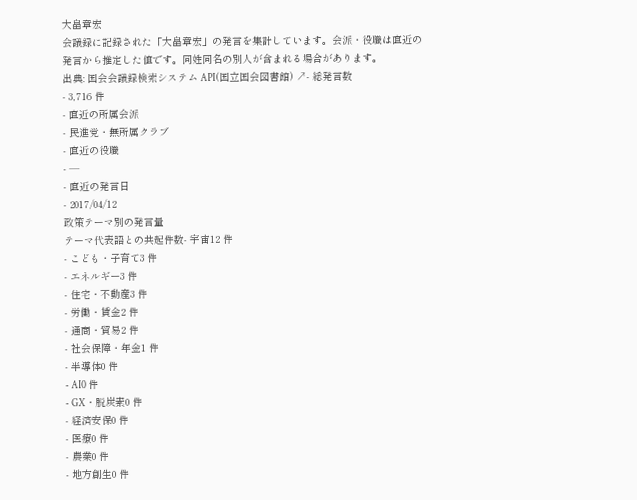大畠章宏
会議録に記録された「大畠章宏」の発言を集計しています。会派・役職は直近の発言から推定した値です。同姓同名の別人が含まれる場合があります。
出典: 国会会議録検索システム API(国立国会図書館) ↗- 総発言数
- 3,716 件
- 直近の所属会派
- 民進党・無所属クラブ
- 直近の役職
- —
- 直近の発言日
- 2017/04/12
政策テーマ別の発言量
テーマ代表語との共起件数- 宇宙12 件
- こども・子育て3 件
- エネルギー3 件
- 住宅・不動産3 件
- 労働・賃金2 件
- 通商・貿易2 件
- 社会保障・年金1 件
- 半導体0 件
- AI0 件
- GX・脱炭素0 件
- 経済安保0 件
- 医療0 件
- 農業0 件
- 地方創生0 件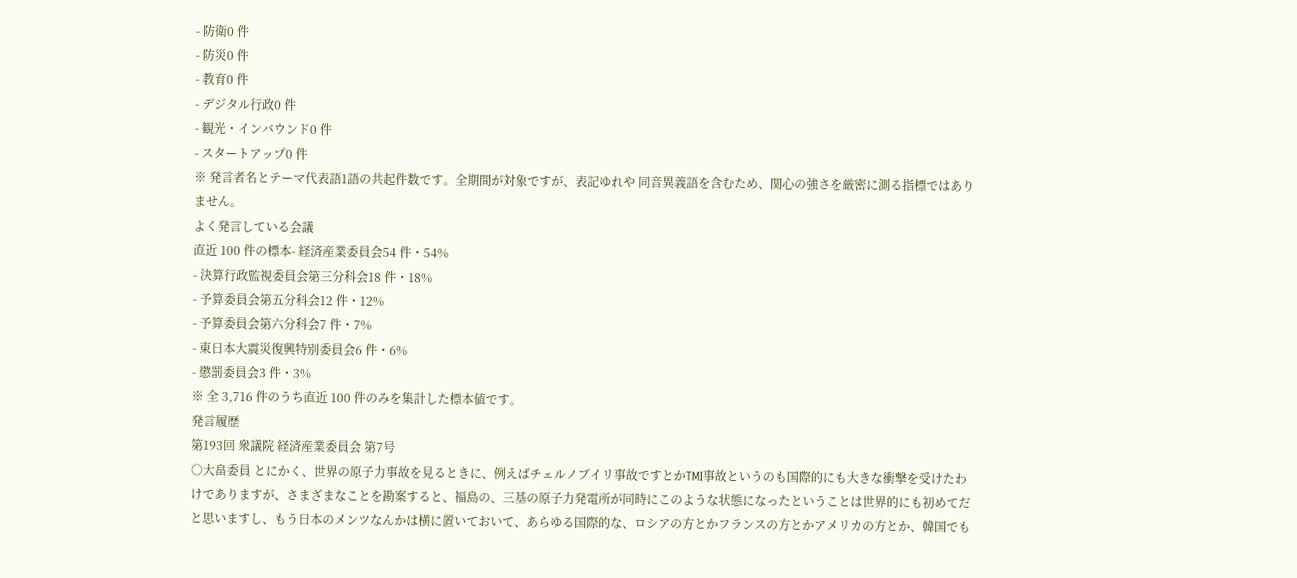- 防衛0 件
- 防災0 件
- 教育0 件
- デジタル行政0 件
- 観光・インバウンド0 件
- スタートアップ0 件
※ 発言者名とテーマ代表語1語の共起件数です。全期間が対象ですが、表記ゆれや 同音異義語を含むため、関心の強さを厳密に測る指標ではありません。
よく発言している会議
直近 100 件の標本- 経済産業委員会54 件・54%
- 決算行政監視委員会第三分科会18 件・18%
- 予算委員会第五分科会12 件・12%
- 予算委員会第六分科会7 件・7%
- 東日本大震災復興特別委員会6 件・6%
- 懲罰委員会3 件・3%
※ 全 3,716 件のうち直近 100 件のみを集計した標本値です。
発言履歴
第193回 衆議院 経済産業委員会 第7号
○大畠委員 とにかく、世界の原子力事故を見るときに、例えばチェルノブイリ事故ですとかTMI事故というのも国際的にも大きな衝撃を受けたわけでありますが、さまざまなことを勘案すると、福島の、三基の原子力発電所が同時にこのような状態になったということは世界的にも初めてだと思いますし、もう日本のメンツなんかは横に置いておいて、あらゆる国際的な、ロシアの方とかフランスの方とかアメリカの方とか、韓国でも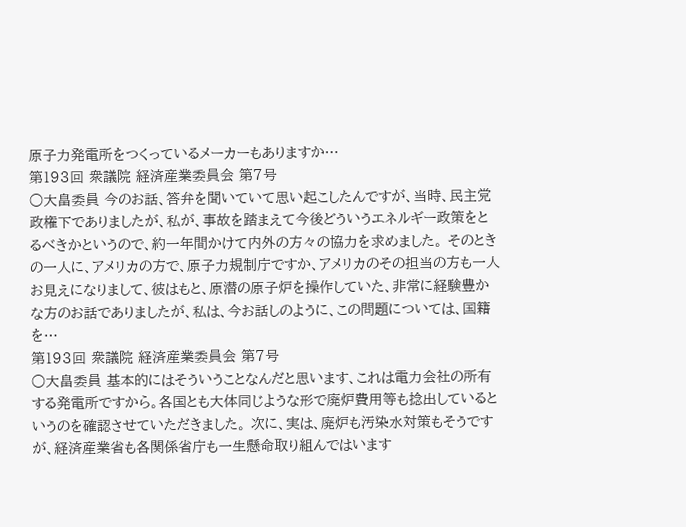原子力発電所をつくっているメーカーもありますか…
第193回 衆議院 経済産業委員会 第7号
○大畠委員 今のお話、答弁を聞いていて思い起こしたんですが、当時、民主党政権下でありましたが、私が、事故を踏まえて今後どういうエネルギー政策をとるべきかというので、約一年間かけて内外の方々の協力を求めました。 そのときの一人に、アメリカの方で、原子力規制庁ですか、アメリカのその担当の方も一人お見えになりまして、彼はもと、原潜の原子炉を操作していた、非常に経験豊かな方のお話でありましたが、私は、今お話しのように、この問題については、国籍を…
第193回 衆議院 経済産業委員会 第7号
○大畠委員 基本的にはそういうことなんだと思います、これは電力会社の所有する発電所ですから。各国とも大体同じような形で廃炉費用等も捻出しているというのを確認させていただきました。 次に、実は、廃炉も汚染水対策もそうですが、経済産業省も各関係省庁も一生懸命取り組んではいます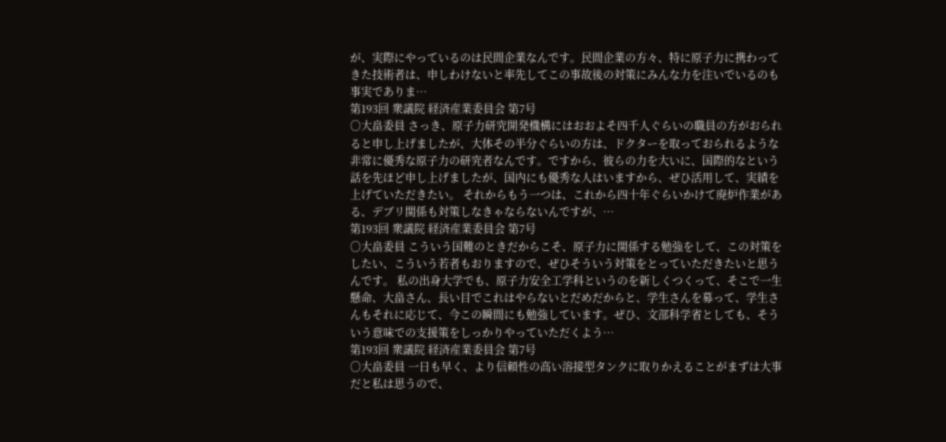が、実際にやっているのは民間企業なんです。民間企業の方々、特に原子力に携わってきた技術者は、申しわけないと率先してこの事故後の対策にみんな力を注いでいるのも事実でありま…
第193回 衆議院 経済産業委員会 第7号
○大畠委員 さっき、原子力研究開発機構にはおおよそ四千人ぐらいの職員の方がおられると申し上げましたが、大体その半分ぐらいの方は、ドクターを取っておられるような非常に優秀な原子力の研究者なんです。ですから、彼らの力を大いに、国際的なという話を先ほど申し上げましたが、国内にも優秀な人はいますから、ぜひ活用して、実績を上げていただきたい。 それからもう一つは、これから四十年ぐらいかけて廃炉作業がある、デブリ関係も対策しなきゃならないんですが、…
第193回 衆議院 経済産業委員会 第7号
○大畠委員 こういう国難のときだからこそ、原子力に関係する勉強をして、この対策をしたい、こういう若者もおりますので、ぜひそういう対策をとっていただきたいと思うんです。 私の出身大学でも、原子力安全工学科というのを新しくつくって、そこで一生懸命、大畠さん、長い目でこれはやらないとだめだからと、学生さんを募って、学生さんもそれに応じて、今この瞬間にも勉強しています。ぜひ、文部科学省としても、そういう意味での支援策をしっかりやっていただくよう…
第193回 衆議院 経済産業委員会 第7号
○大畠委員 一日も早く、より信頼性の高い溶接型タンクに取りかえることがまずは大事だと私は思うので、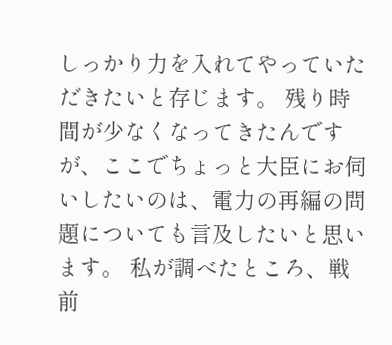しっかり力を入れてやっていただきたいと存じます。 残り時間が少なくなってきたんですが、ここでちょっと大臣にお伺いしたいのは、電力の再編の問題についても言及したいと思います。 私が調べたところ、戦前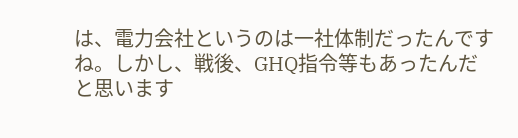は、電力会社というのは一社体制だったんですね。しかし、戦後、GHQ指令等もあったんだと思います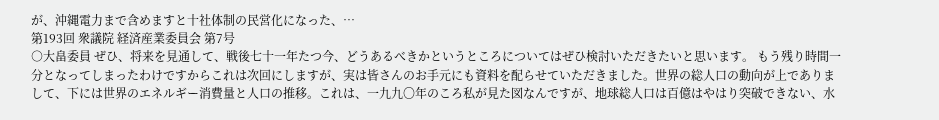が、沖縄電力まで含めますと十社体制の民営化になった、…
第193回 衆議院 経済産業委員会 第7号
○大畠委員 ぜひ、将来を見通して、戦後七十一年たつ今、どうあるべきかというところについてはぜひ検討いただきたいと思います。 もう残り時間一分となってしまったわけですからこれは次回にしますが、実は皆さんのお手元にも資料を配らせていただきました。世界の総人口の動向が上でありまして、下には世界のエネルギー消費量と人口の推移。これは、一九九〇年のころ私が見た図なんですが、地球総人口は百億はやはり突破できない、水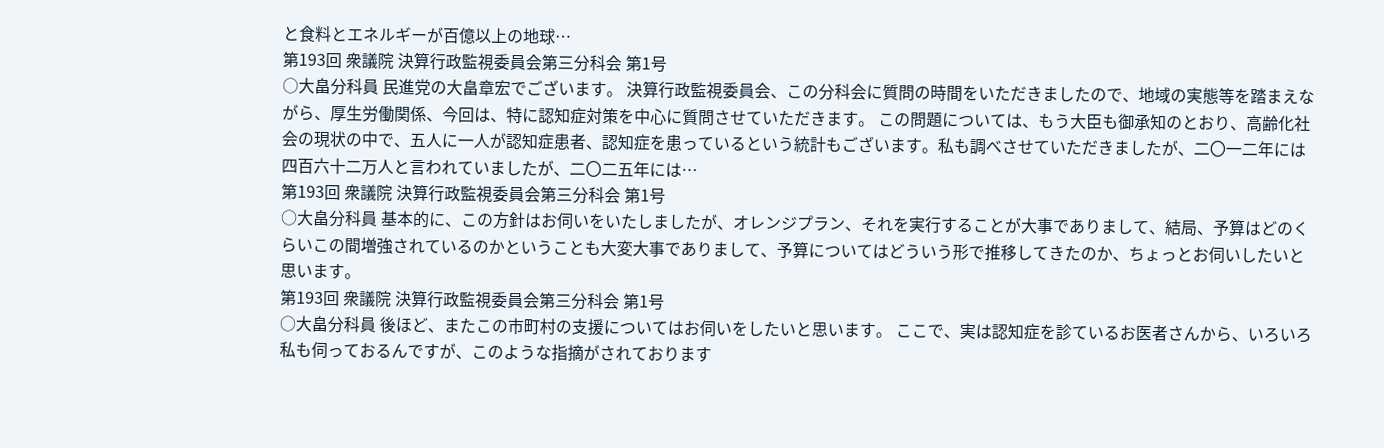と食料とエネルギーが百億以上の地球…
第193回 衆議院 決算行政監視委員会第三分科会 第1号
○大畠分科員 民進党の大畠章宏でございます。 決算行政監視委員会、この分科会に質問の時間をいただきましたので、地域の実態等を踏まえながら、厚生労働関係、今回は、特に認知症対策を中心に質問させていただきます。 この問題については、もう大臣も御承知のとおり、高齢化社会の現状の中で、五人に一人が認知症患者、認知症を患っているという統計もございます。私も調べさせていただきましたが、二〇一二年には四百六十二万人と言われていましたが、二〇二五年には…
第193回 衆議院 決算行政監視委員会第三分科会 第1号
○大畠分科員 基本的に、この方針はお伺いをいたしましたが、オレンジプラン、それを実行することが大事でありまして、結局、予算はどのくらいこの間増強されているのかということも大変大事でありまして、予算についてはどういう形で推移してきたのか、ちょっとお伺いしたいと思います。
第193回 衆議院 決算行政監視委員会第三分科会 第1号
○大畠分科員 後ほど、またこの市町村の支援についてはお伺いをしたいと思います。 ここで、実は認知症を診ているお医者さんから、いろいろ私も伺っておるんですが、このような指摘がされております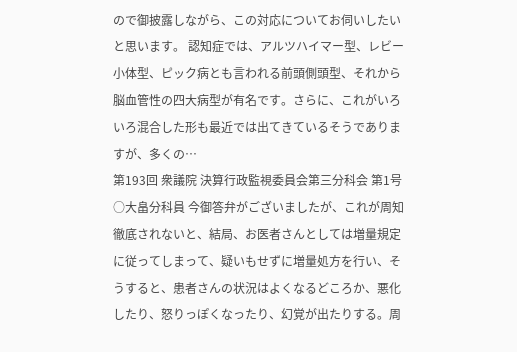ので御披露しながら、この対応についてお伺いしたいと思います。 認知症では、アルツハイマー型、レビー小体型、ピック病とも言われる前頭側頭型、それから脳血管性の四大病型が有名です。さらに、これがいろいろ混合した形も最近では出てきているそうでありますが、多くの…
第193回 衆議院 決算行政監視委員会第三分科会 第1号
○大畠分科員 今御答弁がございましたが、これが周知徹底されないと、結局、お医者さんとしては増量規定に従ってしまって、疑いもせずに増量処方を行い、そうすると、患者さんの状況はよくなるどころか、悪化したり、怒りっぽくなったり、幻覚が出たりする。周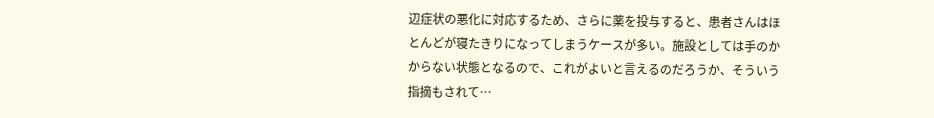辺症状の悪化に対応するため、さらに薬を投与すると、患者さんはほとんどが寝たきりになってしまうケースが多い。施設としては手のかからない状態となるので、これがよいと言えるのだろうか、そういう指摘もされて…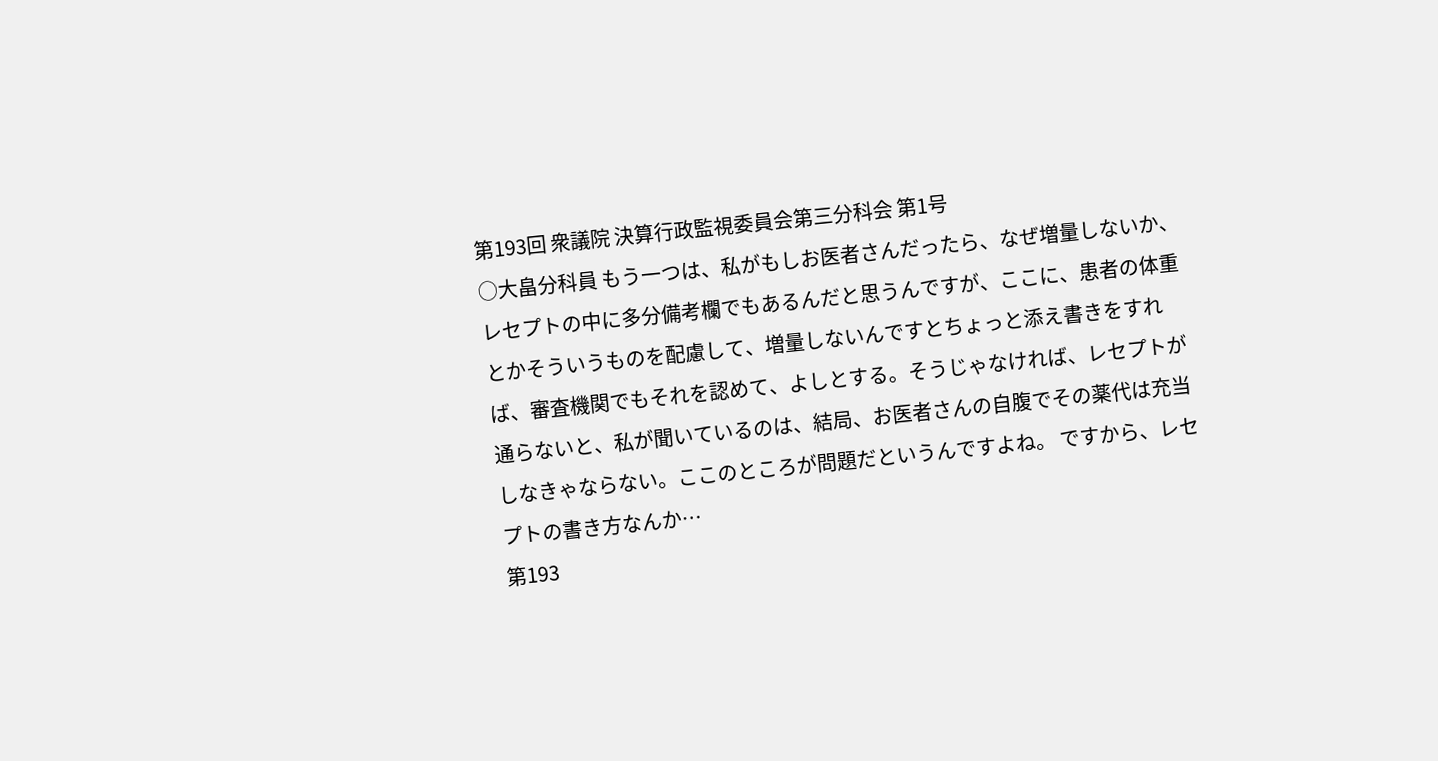第193回 衆議院 決算行政監視委員会第三分科会 第1号
○大畠分科員 もう一つは、私がもしお医者さんだったら、なぜ増量しないか、レセプトの中に多分備考欄でもあるんだと思うんですが、ここに、患者の体重とかそういうものを配慮して、増量しないんですとちょっと添え書きをすれば、審査機関でもそれを認めて、よしとする。そうじゃなければ、レセプトが通らないと、私が聞いているのは、結局、お医者さんの自腹でその薬代は充当しなきゃならない。ここのところが問題だというんですよね。 ですから、レセプトの書き方なんか…
第193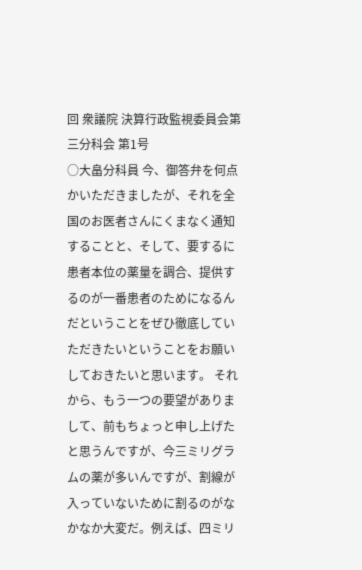回 衆議院 決算行政監視委員会第三分科会 第1号
○大畠分科員 今、御答弁を何点かいただきましたが、それを全国のお医者さんにくまなく通知することと、そして、要するに患者本位の薬量を調合、提供するのが一番患者のためになるんだということをぜひ徹底していただきたいということをお願いしておきたいと思います。 それから、もう一つの要望がありまして、前もちょっと申し上げたと思うんですが、今三ミリグラムの薬が多いんですが、割線が入っていないために割るのがなかなか大変だ。例えば、四ミリ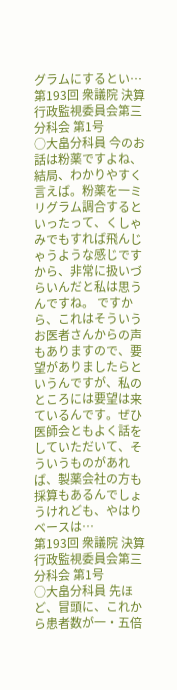グラムにするとい…
第193回 衆議院 決算行政監視委員会第三分科会 第1号
○大畠分科員 今のお話は粉薬ですよね、結局、わかりやすく言えば。粉薬を一ミリグラム調合するといったって、くしゃみでもすれば飛んじゃうような感じですから、非常に扱いづらいんだと私は思うんですね。 ですから、これはそういうお医者さんからの声もありますので、要望がありましたらというんですが、私のところには要望は来ているんです。ぜひ医師会ともよく話をしていただいて、そういうものがあれば、製薬会社の方も採算もあるんでしょうけれども、やはりベースは…
第193回 衆議院 決算行政監視委員会第三分科会 第1号
○大畠分科員 先ほど、冒頭に、これから患者数が一・五倍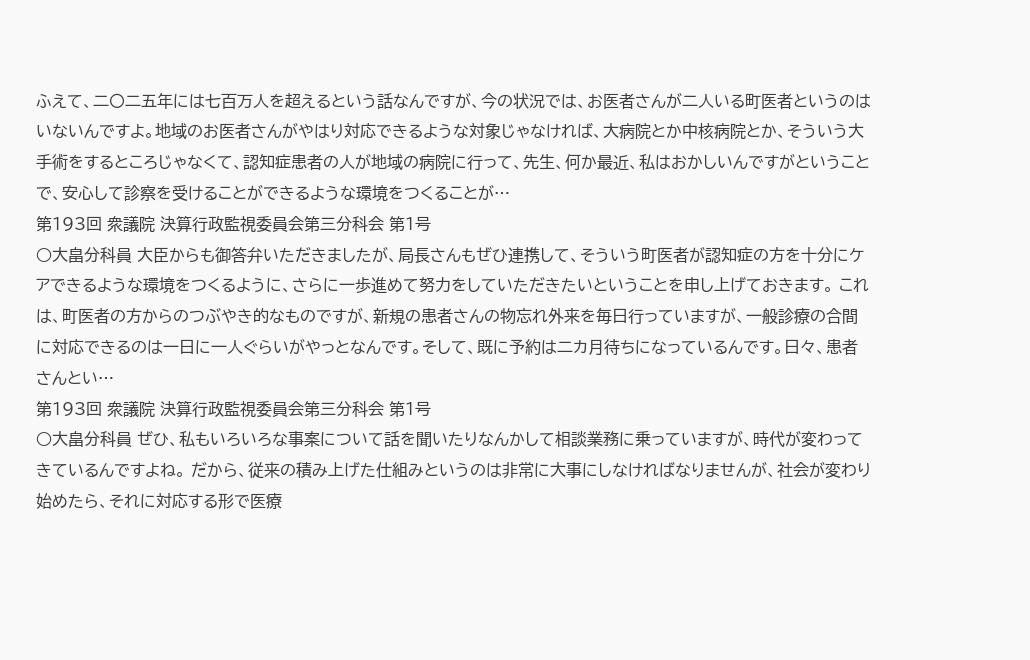ふえて、二〇二五年には七百万人を超えるという話なんですが、今の状況では、お医者さんが二人いる町医者というのはいないんですよ。地域のお医者さんがやはり対応できるような対象じゃなければ、大病院とか中核病院とか、そういう大手術をするところじゃなくて、認知症患者の人が地域の病院に行って、先生、何か最近、私はおかしいんですがということで、安心して診察を受けることができるような環境をつくることが…
第193回 衆議院 決算行政監視委員会第三分科会 第1号
○大畠分科員 大臣からも御答弁いただきましたが、局長さんもぜひ連携して、そういう町医者が認知症の方を十分にケアできるような環境をつくるように、さらに一歩進めて努力をしていただきたいということを申し上げておきます。 これは、町医者の方からのつぶやき的なものですが、新規の患者さんの物忘れ外来を毎日行っていますが、一般診療の合間に対応できるのは一日に一人ぐらいがやっとなんです。そして、既に予約は二カ月待ちになっているんです。日々、患者さんとい…
第193回 衆議院 決算行政監視委員会第三分科会 第1号
○大畠分科員 ぜひ、私もいろいろな事案について話を聞いたりなんかして相談業務に乗っていますが、時代が変わってきているんですよね。 だから、従来の積み上げた仕組みというのは非常に大事にしなければなりませんが、社会が変わり始めたら、それに対応する形で医療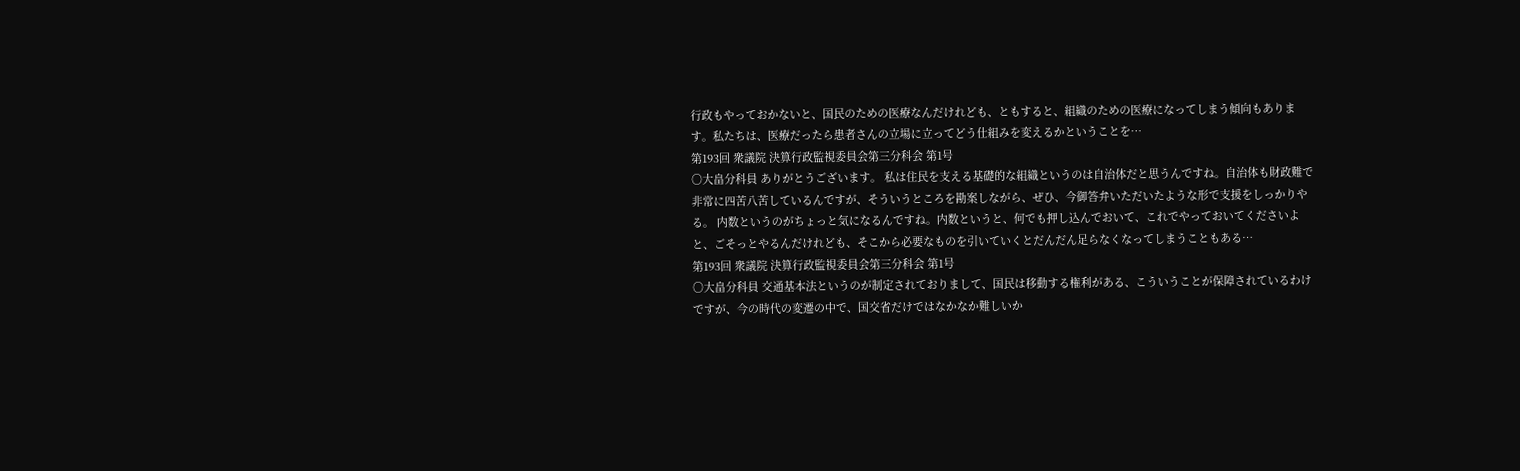行政もやっておかないと、国民のための医療なんだけれども、ともすると、組織のための医療になってしまう傾向もあります。私たちは、医療だったら患者さんの立場に立ってどう仕組みを変えるかということを…
第193回 衆議院 決算行政監視委員会第三分科会 第1号
○大畠分科員 ありがとうございます。 私は住民を支える基礎的な組織というのは自治体だと思うんですね。自治体も財政難で非常に四苦八苦しているんですが、そういうところを勘案しながら、ぜひ、今御答弁いただいたような形で支援をしっかりやる。 内数というのがちょっと気になるんですね。内数というと、何でも押し込んでおいて、これでやっておいてくださいよと、ごそっとやるんだけれども、そこから必要なものを引いていくとだんだん足らなくなってしまうこともある…
第193回 衆議院 決算行政監視委員会第三分科会 第1号
○大畠分科員 交通基本法というのが制定されておりまして、国民は移動する権利がある、こういうことが保障されているわけですが、今の時代の変遷の中で、国交省だけではなかなか難しいか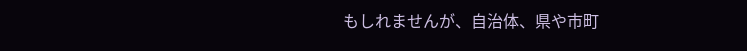もしれませんが、自治体、県や市町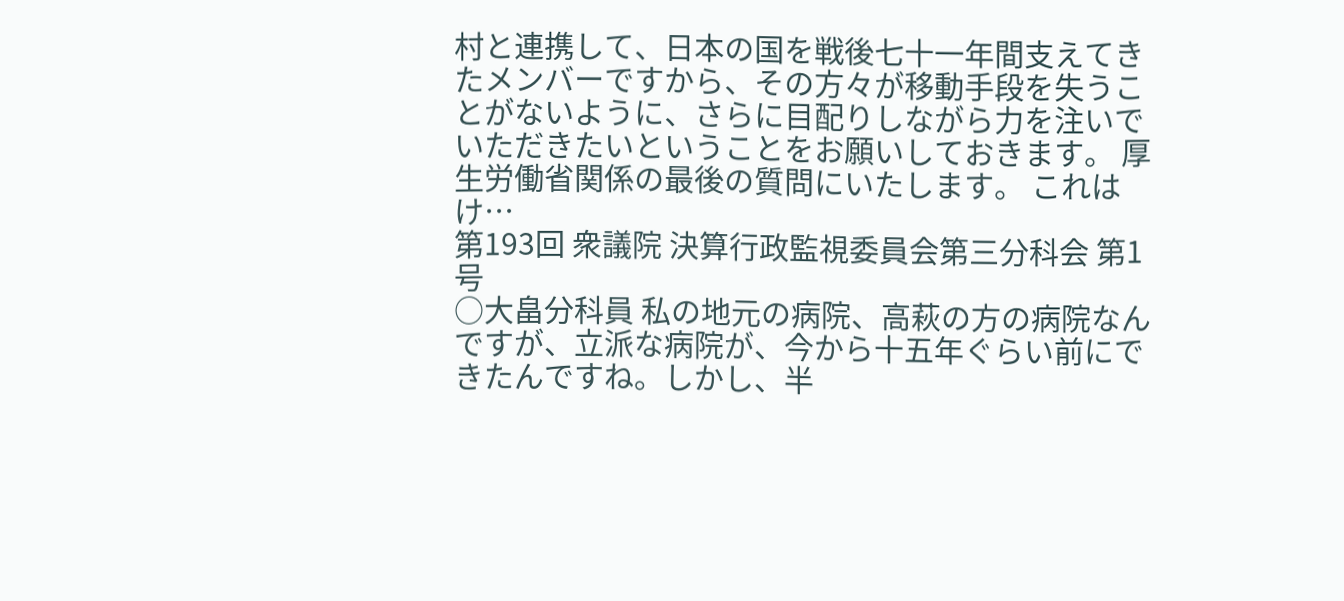村と連携して、日本の国を戦後七十一年間支えてきたメンバーですから、その方々が移動手段を失うことがないように、さらに目配りしながら力を注いでいただきたいということをお願いしておきます。 厚生労働省関係の最後の質問にいたします。 これはけ…
第193回 衆議院 決算行政監視委員会第三分科会 第1号
○大畠分科員 私の地元の病院、高萩の方の病院なんですが、立派な病院が、今から十五年ぐらい前にできたんですね。しかし、半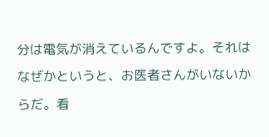分は電気が消えているんですよ。それはなぜかというと、お医者さんがいないからだ。看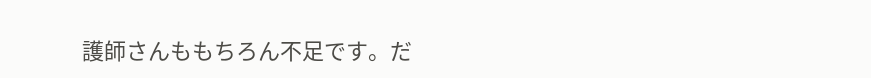護師さんももちろん不足です。だ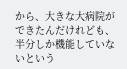から、大きな大病院ができたんだけれども、半分しか機能していないという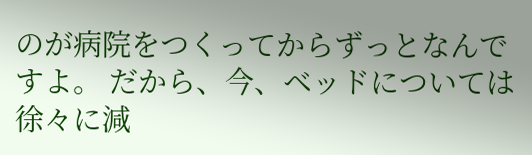のが病院をつくってからずっとなんですよ。 だから、今、ベッドについては徐々に減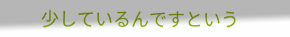少しているんですという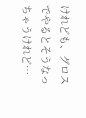けれども、グロスでやるとそうなっちゃうけれど…